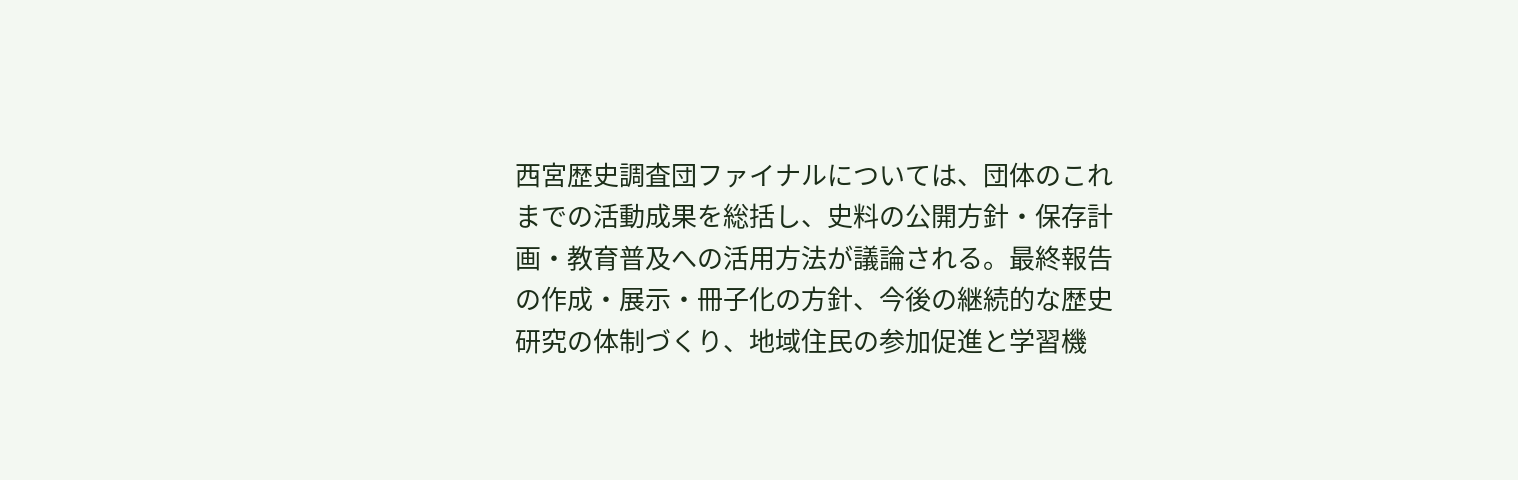西宮歴史調査団ファイナルについては、団体のこれまでの活動成果を総括し、史料の公開方針・保存計画・教育普及への活用方法が議論される。最終報告の作成・展示・冊子化の方針、今後の継続的な歴史研究の体制づくり、地域住民の参加促進と学習機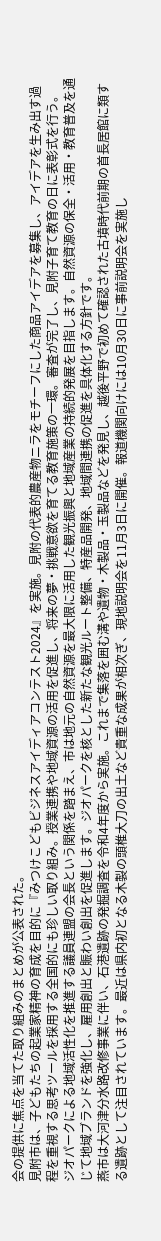会の提供に焦点を当てた取り組みのまとめが公表された。
見附市は、子どもたちの起業家精神の育成を目的に『みつけこどもビジネスアイディアコンテスト2024』を実施。見附の代表的農産物ニラをモチーフにした商品アイデアを募集し、アイデアを生み出す過程を重視する思考ツールを採用する全国的にも珍しい取り組み。授業連携や地域資源の活用を促進し、将来の夢・挑戦意欲を育てる教育施策の一環。審査が完了し、見附子育て教育の日に表彰式を行う。
ジオパークによる地域活性化を推進する議員連盟の会長という関係を踏まえ、市は地元の自然資源を最大限に活用した観光振興と地域産業の持続的発展を目指します。自然資源の保全・活用・教育普及を通じて地域ブランドを強化し、雇用創出と賑わい創出を促進します。ジオパークを核とした新たな観光ルート整備、特産品開発、地域間連携の促進を具体化する方針です。
燕市は大河津分水路改修事業に伴い、石港遺跡の発掘調査を令和4年度から実施。これまで集落を囲む溝や遺物・木製品・玉製品などを発見し、越後平野で初めて確認された古墳時代前期の首長居館に類する遺跡として注目されています。最近は県内初となる木製の頭椎大刀の出土など貴重な成果が相次ぎ、現地説明会を11月3日に開催。報道機関向けには10月30日に事前説明会を実施し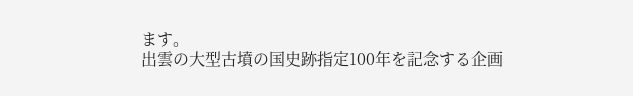ます。
出雲の大型古墳の国史跡指定100年を記念する企画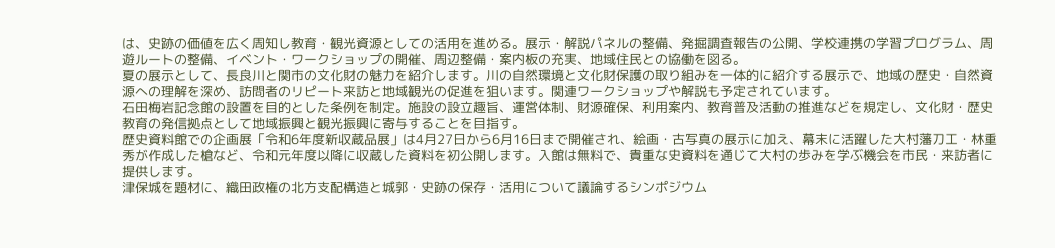は、史跡の価値を広く周知し教育・観光資源としての活用を進める。展示・解説パネルの整備、発掘調査報告の公開、学校連携の学習プログラム、周遊ルートの整備、イベント・ワークショップの開催、周辺整備・案内板の充実、地域住民との協働を図る。
夏の展示として、長良川と関市の文化財の魅力を紹介します。川の自然環境と文化財保護の取り組みを一体的に紹介する展示で、地域の歴史・自然資源への理解を深め、訪問者のリピート来訪と地域観光の促進を狙います。関連ワークショップや解説も予定されています。
石田梅岩記念館の設置を目的とした条例を制定。施設の設立趣旨、運営体制、財源確保、利用案内、教育普及活動の推進などを規定し、文化財・歴史教育の発信拠点として地域振興と観光振興に寄与することを目指す。
歴史資料館での企画展「令和6年度新収蔵品展」は4月27日から6月16日まで開催され、絵画・古写真の展示に加え、幕末に活躍した大村藩刀工・林重秀が作成した槍など、令和元年度以降に収蔵した資料を初公開します。入館は無料で、貴重な史資料を通じて大村の歩みを学ぶ機会を市民・来訪者に提供します。
津保城を題材に、織田政権の北方支配構造と城郭・史跡の保存・活用について議論するシンポジウム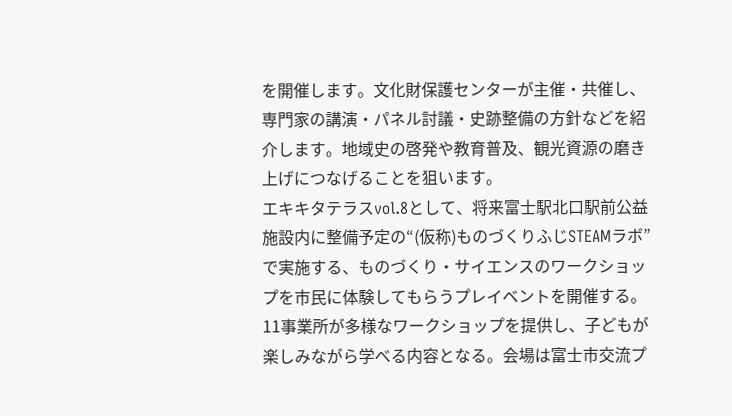を開催します。文化財保護センターが主催・共催し、専門家の講演・パネル討議・史跡整備の方針などを紹介します。地域史の啓発や教育普及、観光資源の磨き上げにつなげることを狙います。
エキキタテラスvol.8として、将来富士駅北口駅前公益施設内に整備予定の“(仮称)ものづくりふじSTEAMラボ”で実施する、ものづくり・サイエンスのワークショップを市民に体験してもらうプレイベントを開催する。11事業所が多様なワークショップを提供し、子どもが楽しみながら学べる内容となる。会場は富士市交流プ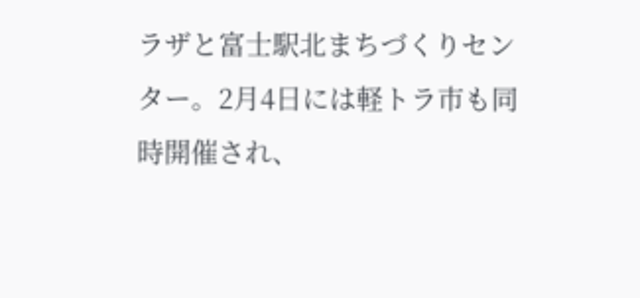ラザと富士駅北まちづくりセンター。2月4日には軽トラ市も同時開催され、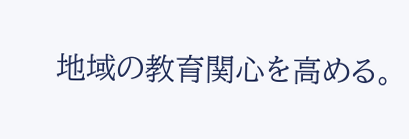地域の教育関心を高める。